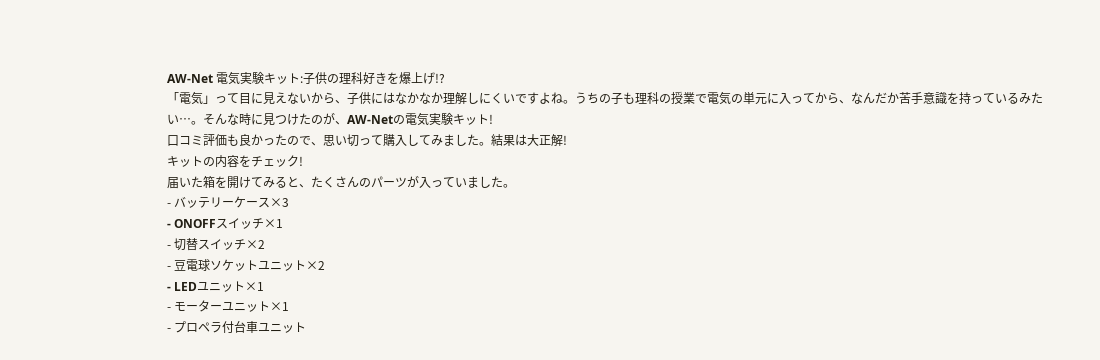AW-Net 電気実験キット:子供の理科好きを爆上げ!?
「電気」って目に見えないから、子供にはなかなか理解しにくいですよね。うちの子も理科の授業で電気の単元に入ってから、なんだか苦手意識を持っているみたい…。そんな時に見つけたのが、AW-Netの電気実験キット!
口コミ評価も良かったので、思い切って購入してみました。結果は大正解!
キットの内容をチェック!
届いた箱を開けてみると、たくさんのパーツが入っていました。
- バッテリーケース×3
- ONOFFスイッチ×1
- 切替スイッチ×2
- 豆電球ソケットユニット×2
- LEDユニット×1
- モーターユニット×1
- プロペラ付台車ユニット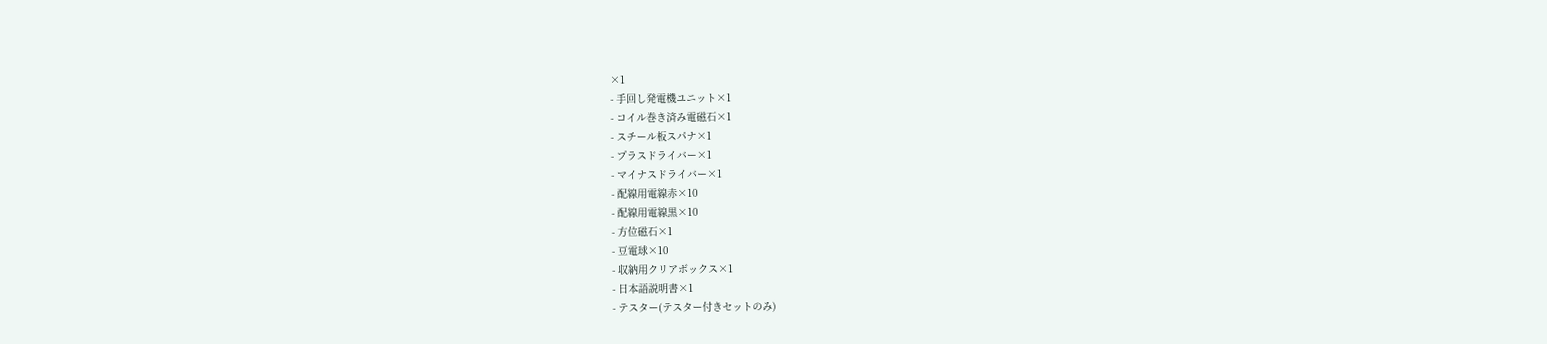×1
- 手回し発電機ユニット×1
- コイル巻き済み電磁石×1
- スチール板スパナ×1
- プラスドライバー×1
- マイナスドライバー×1
- 配線用電線赤×10
- 配線用電線黒×10
- 方位磁石×1
- 豆電球×10
- 収納用クリアボックス×1
- 日本語説明書×1
- テスター(テスター付きセットのみ)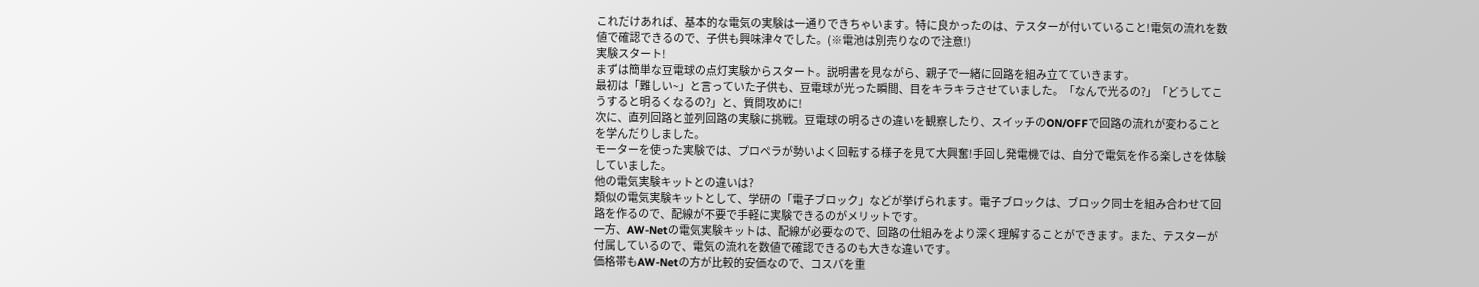これだけあれば、基本的な電気の実験は一通りできちゃいます。特に良かったのは、テスターが付いていること!電気の流れを数値で確認できるので、子供も興味津々でした。(※電池は別売りなので注意!)
実験スタート!
まずは簡単な豆電球の点灯実験からスタート。説明書を見ながら、親子で一緒に回路を組み立てていきます。
最初は「難しい~」と言っていた子供も、豆電球が光った瞬間、目をキラキラさせていました。「なんで光るの?」「どうしてこうすると明るくなるの?」と、質問攻めに!
次に、直列回路と並列回路の実験に挑戦。豆電球の明るさの違いを観察したり、スイッチのON/OFFで回路の流れが変わることを学んだりしました。
モーターを使った実験では、プロペラが勢いよく回転する様子を見て大興奮!手回し発電機では、自分で電気を作る楽しさを体験していました。
他の電気実験キットとの違いは?
類似の電気実験キットとして、学研の「電子ブロック」などが挙げられます。電子ブロックは、ブロック同士を組み合わせて回路を作るので、配線が不要で手軽に実験できるのがメリットです。
一方、AW-Netの電気実験キットは、配線が必要なので、回路の仕組みをより深く理解することができます。また、テスターが付属しているので、電気の流れを数値で確認できるのも大きな違いです。
価格帯もAW-Netの方が比較的安価なので、コスパを重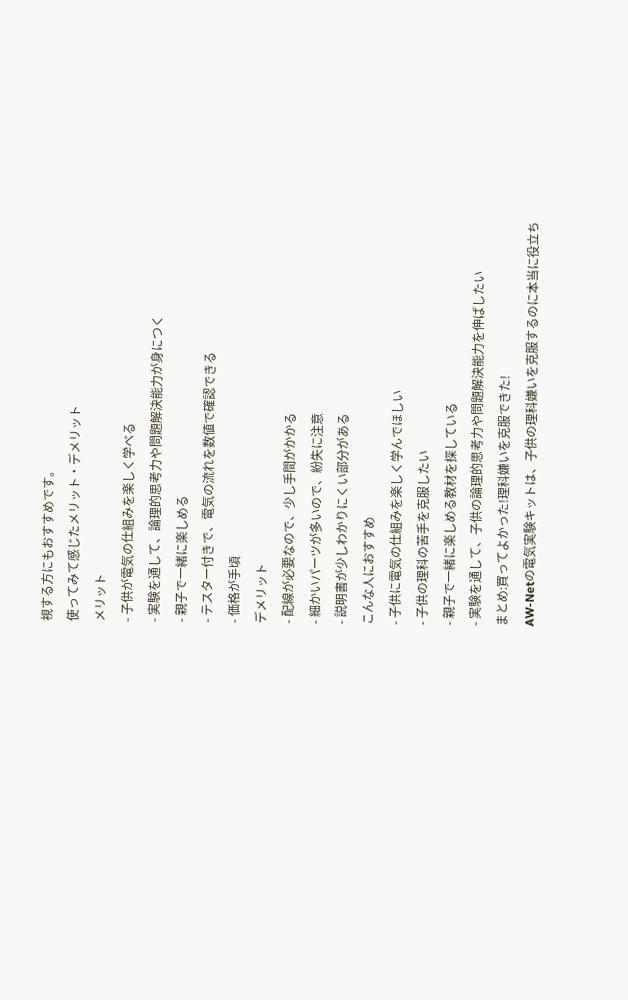視する方にもおすすめです。
使ってみて感じたメリット・デメリット
メリット
- 子供が電気の仕組みを楽しく学べる
- 実験を通して、論理的思考力や問題解決能力が身につく
- 親子で一緒に楽しめる
- テスター付きで、電気の流れを数値で確認できる
- 価格が手頃
デメリット
- 配線が必要なので、少し手間がかかる
- 細かいパーツが多いので、紛失に注意
- 説明書が少しわかりにくい部分がある
こんな人におすすめ
- 子供に電気の仕組みを楽しく学んでほしい
- 子供の理科の苦手を克服したい
- 親子で一緒に楽しめる教材を探している
- 実験を通して、子供の論理的思考力や問題解決能力を伸ばしたい
まとめ:買ってよかった!理科嫌いを克服できた!
AW-Netの電気実験キットは、子供の理科嫌いを克服するのに本当に役立ち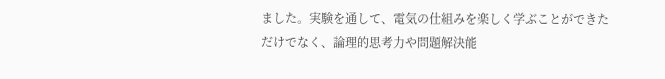ました。実験を通して、電気の仕組みを楽しく学ぶことができただけでなく、論理的思考力や問題解決能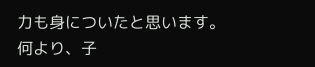力も身についたと思います。
何より、子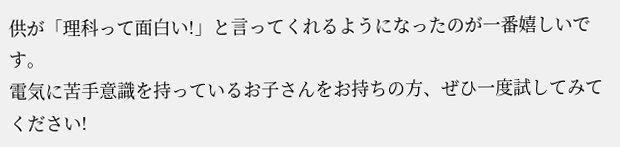供が「理科って面白い!」と言ってくれるようになったのが一番嬉しいです。
電気に苦手意識を持っているお子さんをお持ちの方、ぜひ一度試してみてください!